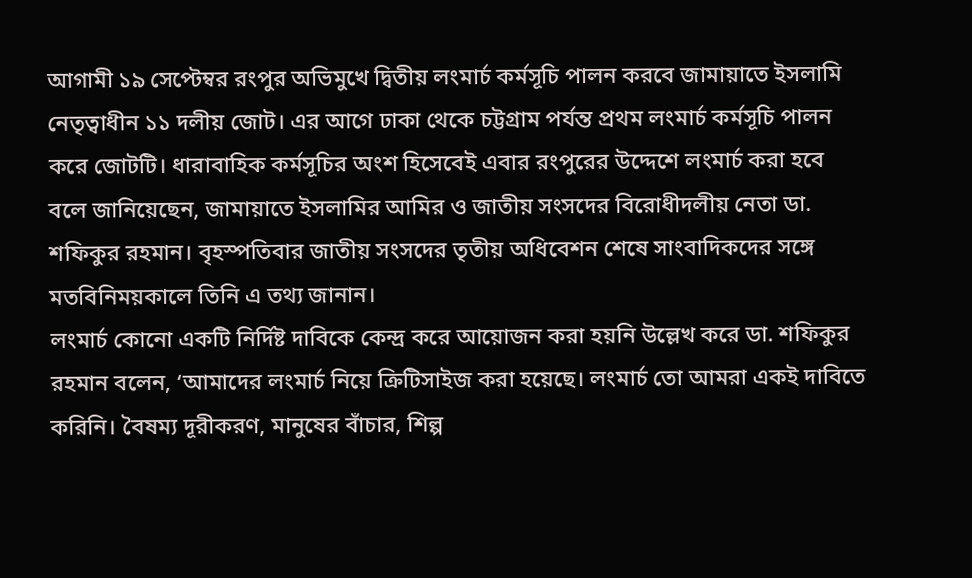আগামী ১৯ সেপ্টেম্বর রংপুর অভিমুখে দ্বিতীয় লংমার্চ কর্মসূচি পালন করবে জামায়াতে ইসলামি নেতৃত্বাধীন ১১ দলীয় জোট। এর আগে ঢাকা থেকে চট্টগ্রাম পর্যন্ত প্রথম লংমার্চ কর্মসূচি পালন করে জোটটি। ধারাবাহিক কর্মসূচির অংশ হিসেবেই এবার রংপুরের উদ্দেশে লংমার্চ করা হবে বলে জানিয়েছেন, জামায়াতে ইসলামির আমির ও জাতীয় সংসদের বিরোধীদলীয় নেতা ডা. শফিকুর রহমান। বৃহস্পতিবার জাতীয় সংসদের তৃতীয় অধিবেশন শেষে সাংবাদিকদের সঙ্গে মতবিনিময়কালে তিনি এ তথ্য জানান।
লংমার্চ কোনো একটি নির্দিষ্ট দাবিকে কেন্দ্র করে আয়োজন করা হয়নি উল্লেখ করে ডা. শফিকুর রহমান বলেন, ‘আমাদের লংমার্চ নিয়ে ক্রিটিসাইজ করা হয়েছে। লংমার্চ তো আমরা একই দাবিতে করিনি। বৈষম্য দূরীকরণ, মানুষের বাঁচার, শিল্প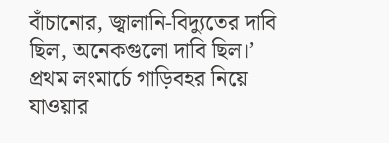বাঁচানোর, জ্বালানি-বিদ্যুতের দাবি ছিল, অনেকগুলো দাবি ছিল।’
প্রথম লংমার্চে গাড়িবহর নিয়ে যাওয়ার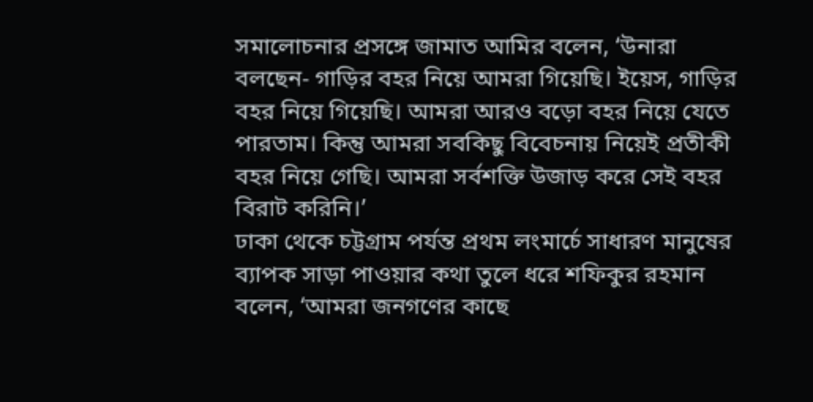সমালোচনার প্রসঙ্গে জামাত আমির বলেন, ‘উনারা বলছেন- গাড়ির বহর নিয়ে আমরা গিয়েছি। ইয়েস, গাড়ির বহর নিয়ে গিয়েছি। আমরা আরও বড়ো বহর নিয়ে যেতে পারতাম। কিন্তু আমরা সবকিছু বিবেচনায় নিয়েই প্রতীকী বহর নিয়ে গেছি। আমরা সর্বশক্তি উজাড় করে সেই বহর বিরাট করিনি।’
ঢাকা থেকে চট্টগ্রাম পর্যন্ত প্রথম লংমার্চে সাধারণ মানুষের ব্যাপক সাড়া পাওয়ার কথা তুলে ধরে শফিকুর রহমান বলেন, ‘আমরা জনগণের কাছে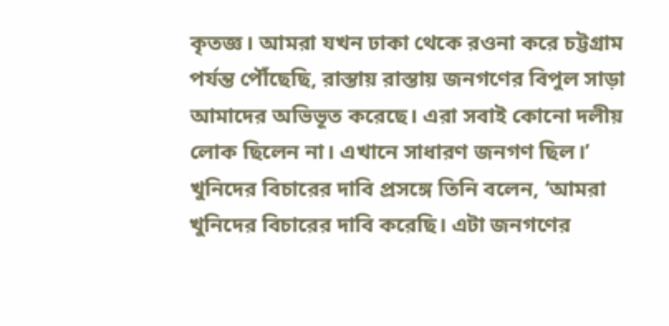কৃতজ্ঞ। আমরা যখন ঢাকা থেকে রওনা করে চট্টগ্রাম পর্যন্ত পৌঁছেছি, রাস্তায় রাস্তায় জনগণের বিপুল সাড়া আমাদের অভিভূত করেছে। এরা সবাই কোনো দলীয় লোক ছিলেন না। এখানে সাধারণ জনগণ ছিল।’
খুনিদের বিচারের দাবি প্রসঙ্গে তিনি বলেন, ‘আমরা খুনিদের বিচারের দাবি করেছি। এটা জনগণের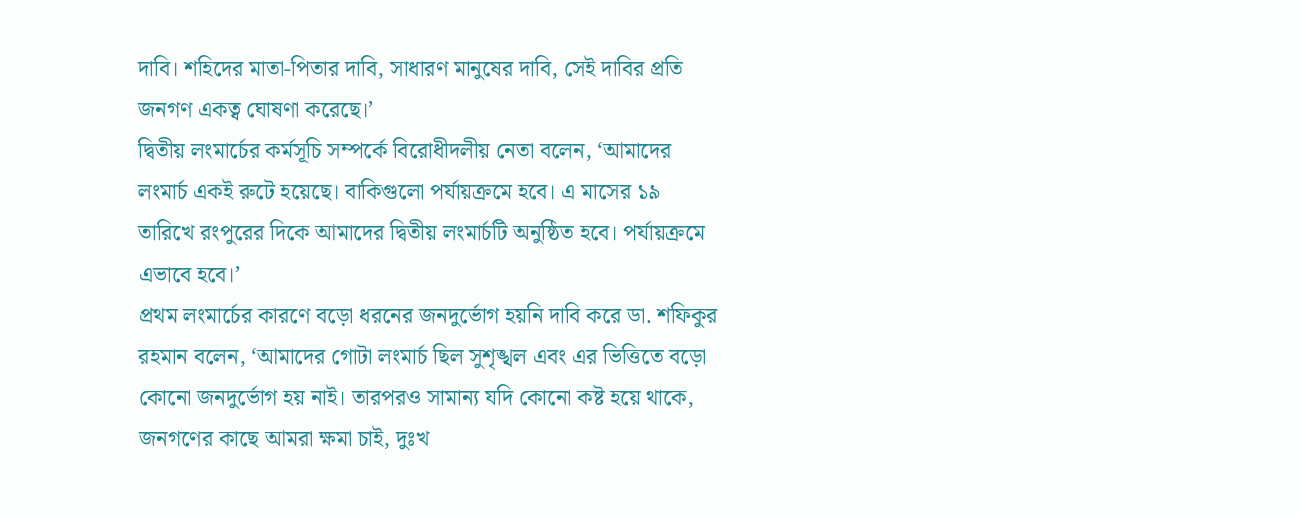দাবি। শহিদের মাতা-পিতার দাবি, সাধারণ মানুষের দাবি, সেই দাবির প্রতি জনগণ একত্ব ঘোষণা করেছে।’
দ্বিতীয় লংমার্চের কর্মসূচি সম্পর্কে বিরোধীদলীয় নেতা বলেন, ‘আমাদের লংমার্চ একই রুটে হয়েছে। বাকিগুলো পর্যায়ক্রমে হবে। এ মাসের ১৯ তারিখে রংপুরের দিকে আমাদের দ্বিতীয় লংমার্চটি অনুষ্ঠিত হবে। পর্যায়ক্রমে এভাবে হবে।’
প্রথম লংমার্চের কারণে বড়ো ধরনের জনদুর্ভোগ হয়নি দাবি করে ডা. শফিকুর রহমান বলেন, ‘আমাদের গোটা লংমার্চ ছিল সুশৃঙ্খল এবং এর ভিত্তিতে বড়ো কোনো জনদুর্ভোগ হয় নাই। তারপরও সামান্য যদি কোনো কষ্ট হয়ে থাকে, জনগণের কাছে আমরা ক্ষমা চাই, দুঃখ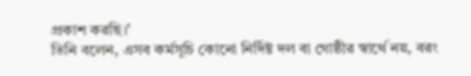প্রকাশ করছি।’
তিনি বলেন, এসব কর্মসূচি কোনো নির্দিষ্ট দল বা গোষ্ঠীর স্বার্থে নয়, বরং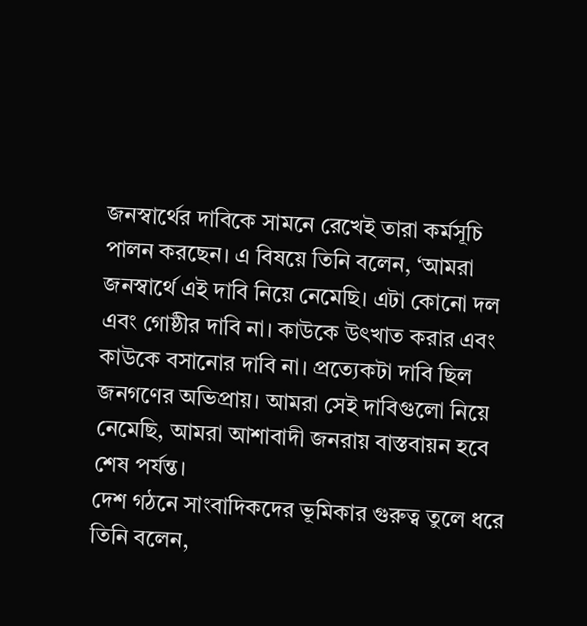জনস্বার্থের দাবিকে সামনে রেখেই তারা কর্মসূচি পালন করছেন। এ বিষয়ে তিনি বলেন, ‘আমরা জনস্বার্থে এই দাবি নিয়ে নেমেছি। এটা কোনো দল এবং গোষ্ঠীর দাবি না। কাউকে উৎখাত করার এবং কাউকে বসানোর দাবি না। প্রত্যেকটা দাবি ছিল জনগণের অভিপ্রায়। আমরা সেই দাবিগুলো নিয়ে নেমেছি, আমরা আশাবাদী জনরায় বাস্তবায়ন হবে শেষ পর্যন্ত।
দেশ গঠনে সাংবাদিকদের ভূমিকার গুরুত্ব তুলে ধরে তিনি বলেন,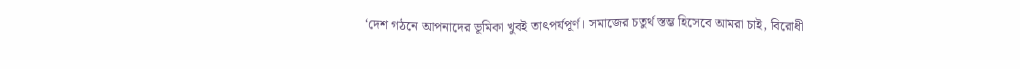‘দেশ গঠনে আপনাদের ভূমিকা খুবই তাৎপর্যপূর্ণ। সমাজের চতুর্থ স্তম্ভ হিসেবে আমরা চাই, বিরোধী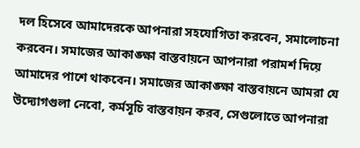দল হিসেবে আমাদেরকে আপনারা সহযোগিতা করবেন, সমালোচনা করবেন। সমাজের আকাঙ্ক্ষা বাস্তবায়নে আপনারা পরামর্শ দিয়ে আমাদের পাশে থাকবেন। সমাজের আকাঙ্ক্ষা বাস্তবায়নে আমরা যে উদ্যোগগুলা নেবো, কর্মসূচি বাস্তবায়ন করব, সেগুলোতে আপনারা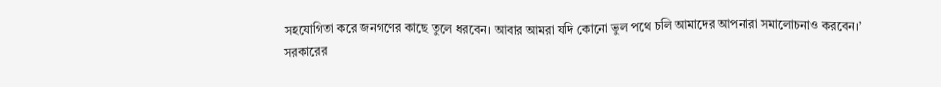সহযোগিতা করে জনগণের কাছে তুলে ধরবেন। আবার আমরা যদি কোনো ভুল পথে চলি আমাদের আপনারা সমালোচনাও করবেন।’
সরকারের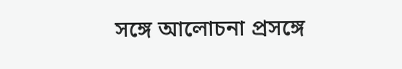সঙ্গে আলোচনা প্রসঙ্গে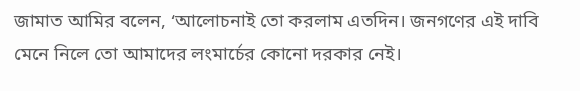জামাত আমির বলেন, ‘আলোচনাই তো করলাম এতদিন। জনগণের এই দাবি মেনে নিলে তো আমাদের লংমার্চের কোনো দরকার নেই।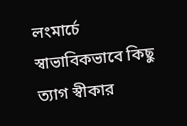লংমার্চে স্বাভাবিকভাবে কিছু ত্যাগ স্বীকার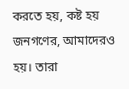করতে হয়, কষ্ট হয় জনগণের, আমাদেরও হয়। তারা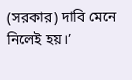(সরকার) দাবি মেনে নিলেই হয়।’